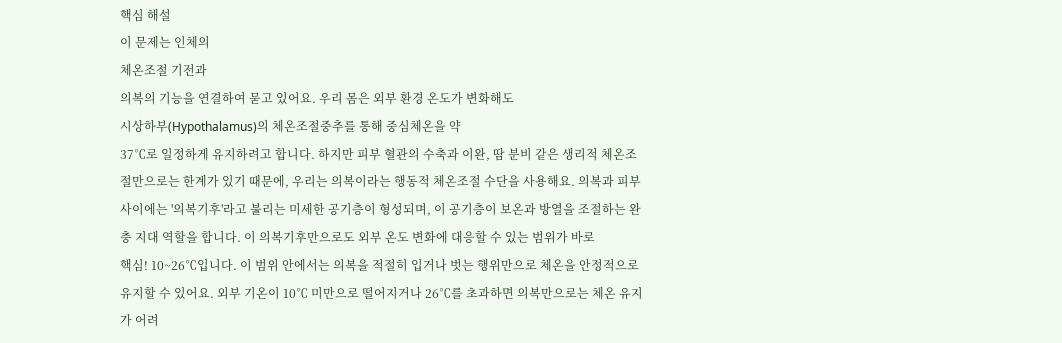핵심 해설
이 문제는 인체의
체온조절 기전과
의복의 기능을 연결하여 묻고 있어요. 우리 몸은 외부 환경 온도가 변화해도
시상하부(Hypothalamus)의 체온조절중추를 통해 중심체온을 약
37℃로 일정하게 유지하려고 합니다. 하지만 피부 혈관의 수축과 이완, 땀 분비 같은 생리적 체온조절만으로는 한계가 있기 때문에, 우리는 의복이라는 행동적 체온조절 수단을 사용해요. 의복과 피부 사이에는 '의복기후'라고 불리는 미세한 공기층이 형성되며, 이 공기층이 보온과 방열을 조절하는 완충 지대 역할을 합니다. 이 의복기후만으로도 외부 온도 변화에 대응할 수 있는 범위가 바로
핵심! 10~26℃입니다. 이 범위 안에서는 의복을 적절히 입거나 벗는 행위만으로 체온을 안정적으로 유지할 수 있어요. 외부 기온이 10℃ 미만으로 떨어지거나 26℃를 초과하면 의복만으로는 체온 유지가 어려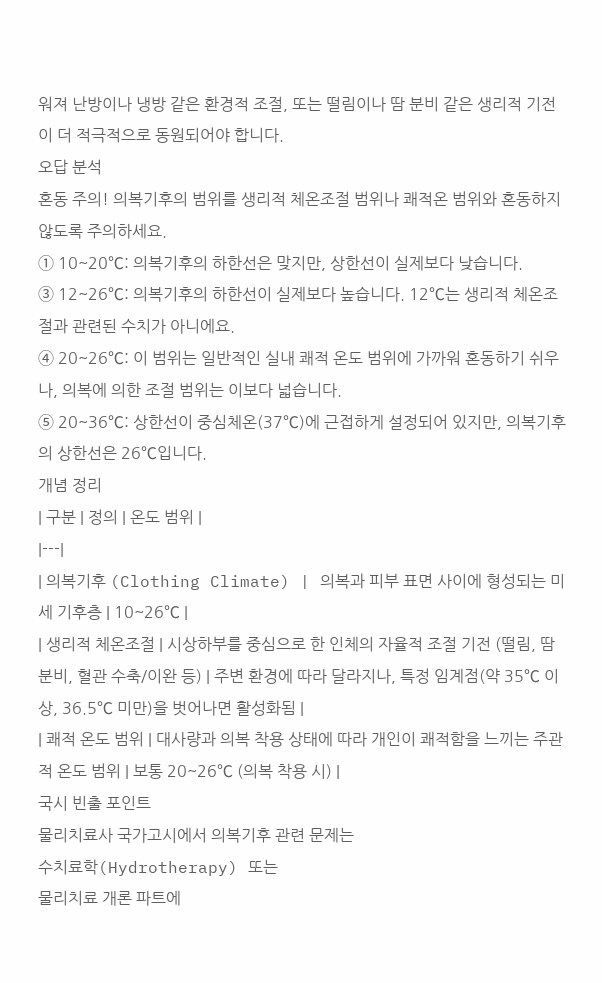워져 난방이나 냉방 같은 환경적 조절, 또는 떨림이나 땀 분비 같은 생리적 기전이 더 적극적으로 동원되어야 합니다.
오답 분석
혼동 주의! 의복기후의 범위를 생리적 체온조절 범위나 쾌적온 범위와 혼동하지 않도록 주의하세요.
① 10~20℃: 의복기후의 하한선은 맞지만, 상한선이 실제보다 낮습니다.
③ 12~26℃: 의복기후의 하한선이 실제보다 높습니다. 12℃는 생리적 체온조절과 관련된 수치가 아니에요.
④ 20~26℃: 이 범위는 일반적인 실내 쾌적 온도 범위에 가까워 혼동하기 쉬우나, 의복에 의한 조절 범위는 이보다 넓습니다.
⑤ 20~36℃: 상한선이 중심체온(37℃)에 근접하게 설정되어 있지만, 의복기후의 상한선은 26℃입니다.
개념 정리
| 구분 | 정의 | 온도 범위 |
|---|
| 의복기후 (Clothing Climate) | 의복과 피부 표면 사이에 형성되는 미세 기후층 | 10~26℃ |
| 생리적 체온조절 | 시상하부를 중심으로 한 인체의 자율적 조절 기전 (떨림, 땀 분비, 혈관 수축/이완 등) | 주변 환경에 따라 달라지나, 특정 임계점(약 35℃ 이상, 36.5℃ 미만)을 벗어나면 활성화됨 |
| 쾌적 온도 범위 | 대사량과 의복 착용 상태에 따라 개인이 쾌적함을 느끼는 주관적 온도 범위 | 보통 20~26℃ (의복 착용 시) |
국시 빈출 포인트
물리치료사 국가고시에서 의복기후 관련 문제는
수치료학(Hydrotherapy) 또는
물리치료 개론 파트에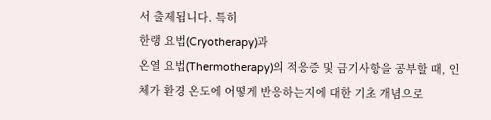서 출제됩니다. 특히
한랭 요법(Cryotherapy)과
온열 요법(Thermotherapy)의 적응증 및 금기사항을 공부할 때, 인체가 환경 온도에 어떻게 반응하는지에 대한 기초 개념으로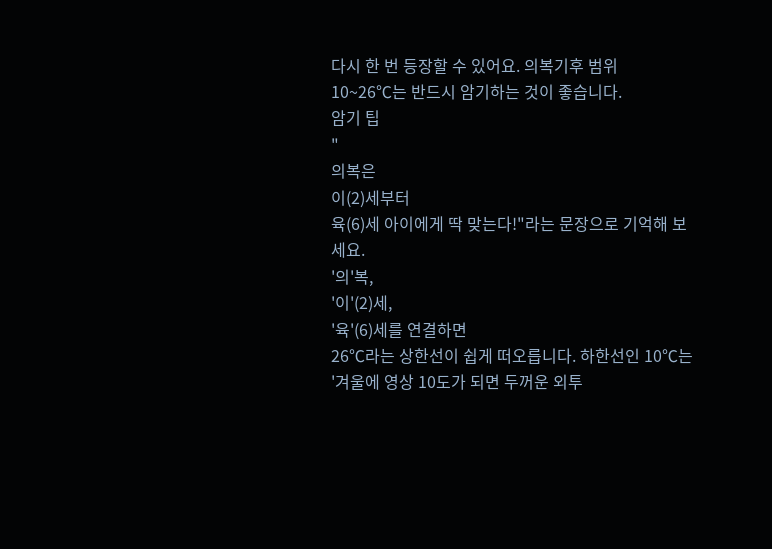다시 한 번 등장할 수 있어요. 의복기후 범위
10~26℃는 반드시 암기하는 것이 좋습니다.
암기 팁
"
의복은
이(2)세부터
육(6)세 아이에게 딱 맞는다!"라는 문장으로 기억해 보세요.
'의'복,
'이'(2)세,
'육'(6)세를 연결하면
26℃라는 상한선이 쉽게 떠오릅니다. 하한선인 10℃는 '겨울에 영상 10도가 되면 두꺼운 외투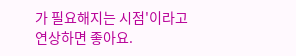가 필요해지는 시점'이라고 연상하면 좋아요.